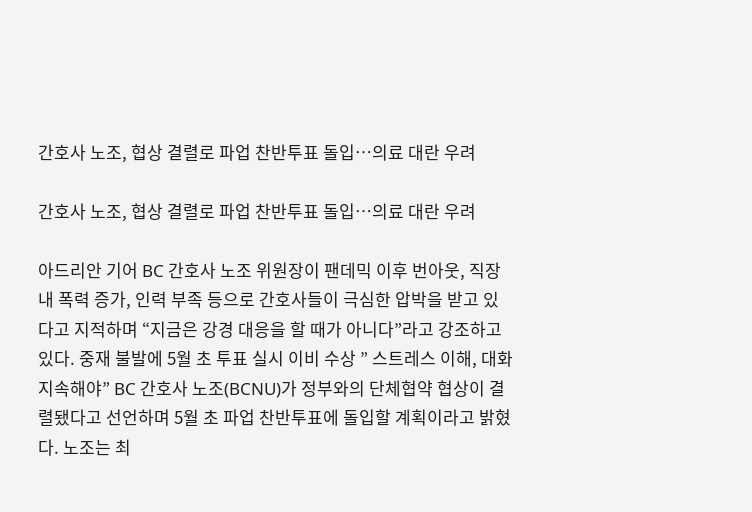간호사 노조, 협상 결렬로 파업 찬반투표 돌입…의료 대란 우려

간호사 노조, 협상 결렬로 파업 찬반투표 돌입…의료 대란 우려

아드리안 기어 BC 간호사 노조 위원장이 팬데믹 이후 번아웃, 직장 내 폭력 증가, 인력 부족 등으로 간호사들이 극심한 압박을 받고 있다고 지적하며 “지금은 강경 대응을 할 때가 아니다”라고 강조하고 있다. 중재 불발에 5월 초 투표 실시 이비 수상 ” 스트레스 이해, 대화 지속해야” BC 간호사 노조(BCNU)가 정부와의 단체협약 협상이 결렬됐다고 선언하며 5월 초 파업 찬반투표에 돌입할 계획이라고 밝혔다. 노조는 최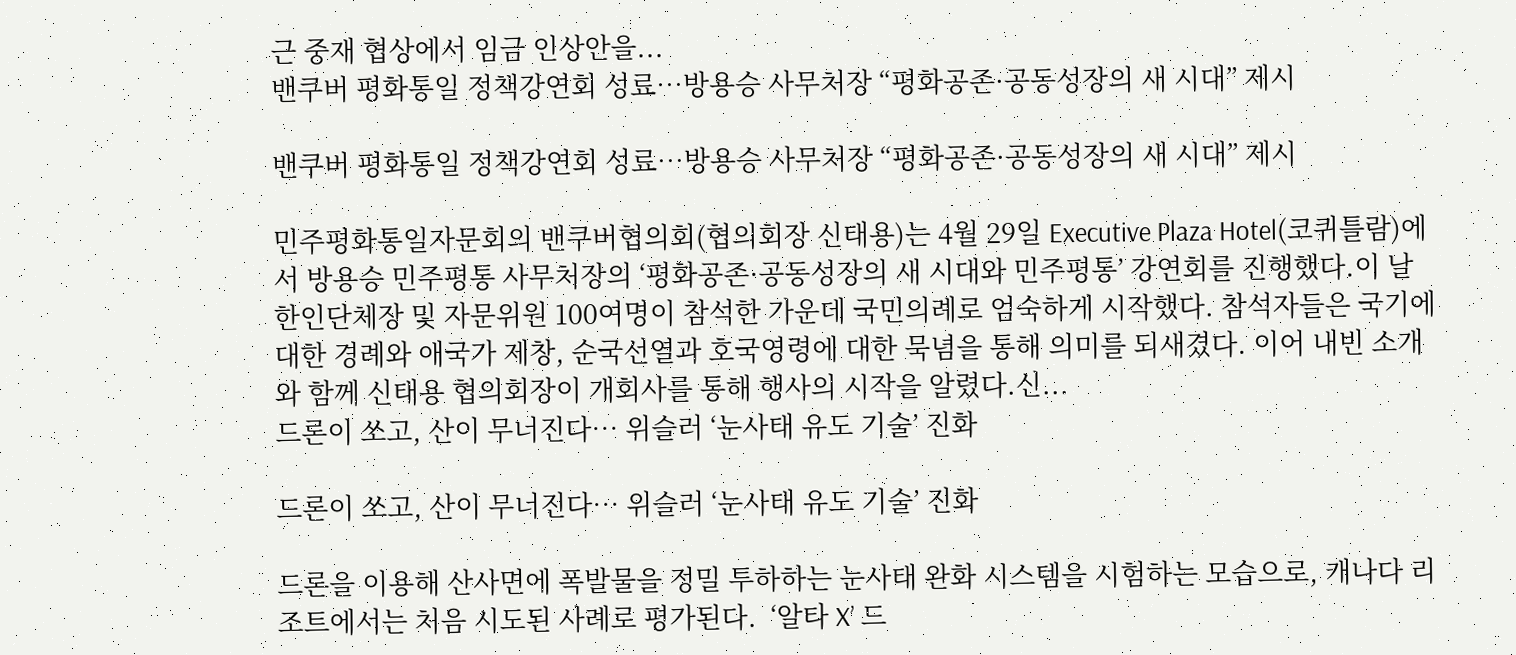근 중재 협상에서 임금 인상안을...
밴쿠버 평화통일 정책강연회 성료…방용승 사무처장 “평화공존·공동성장의 새 시대” 제시

밴쿠버 평화통일 정책강연회 성료…방용승 사무처장 “평화공존·공동성장의 새 시대” 제시

민주평화통일자문회의 밴쿠버협의회(협의회장 신태용)는 4월 29일 Executive Plaza Hotel(코퀴틀람)에서 방용승 민주평통 사무처장의 ‘평화공존·공동성장의 새 시대와 민주평통’ 강연회를 진행했다.이 날 한인단체장 및 자문위원 100여명이 참석한 가운데 국민의례로 엄숙하게 시작했다. 참석자들은 국기에 대한 경례와 애국가 제창, 순국선열과 호국영령에 대한 묵념을 통해 의미를 되새겼다. 이어 내빈 소개와 함께 신태용 협의회장이 개회사를 통해 행사의 시작을 알렸다.신...
드론이 쏘고, 산이 무너진다… 위슬러 ‘눈사태 유도 기술’ 진화

드론이 쏘고, 산이 무너진다… 위슬러 ‘눈사태 유도 기술’ 진화

드론을 이용해 산사면에 폭발물을 정밀 투하하는 눈사태 완화 시스템을 시험하는 모습으로, 캐나다 리조트에서는 처음 시도된 사례로 평가된다.  ‘알타 X’ 드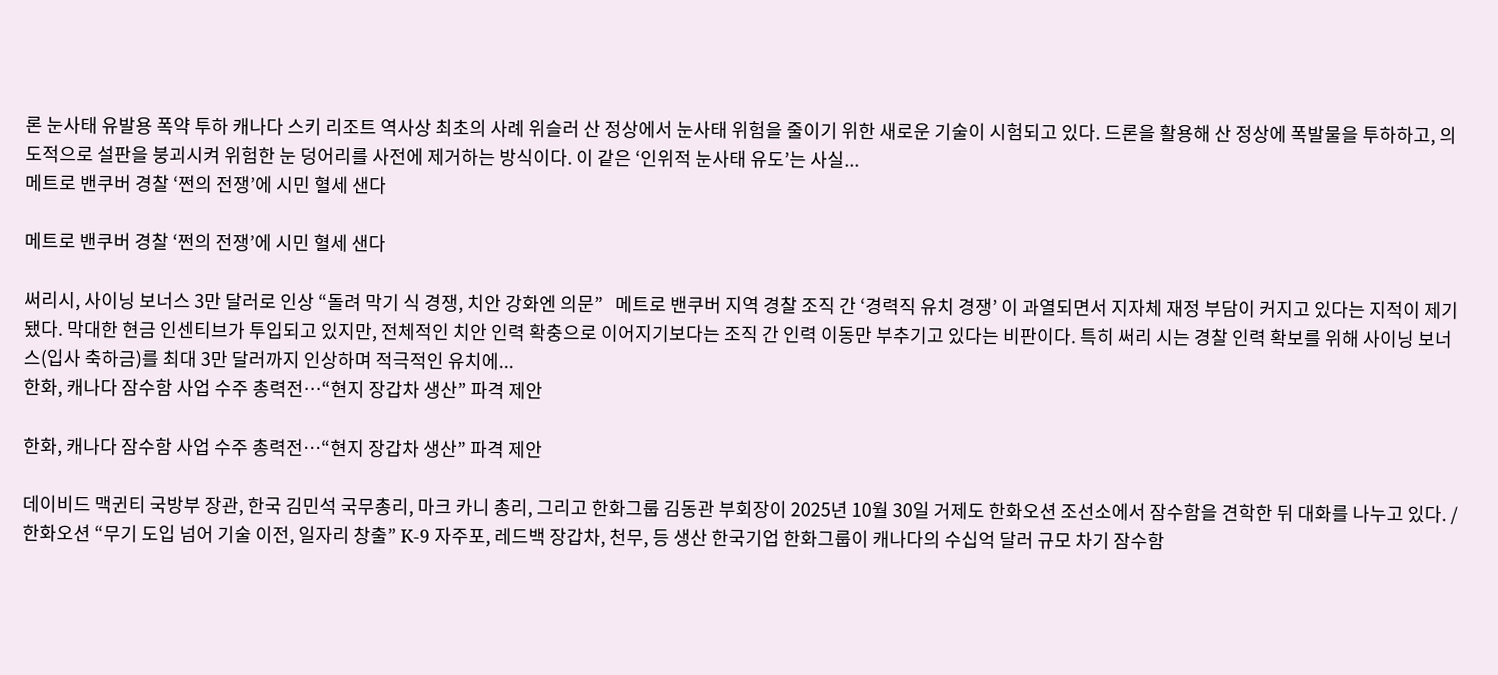론 눈사태 유발용 폭약 투하 캐나다 스키 리조트 역사상 최초의 사례 위슬러 산 정상에서 눈사태 위험을 줄이기 위한 새로운 기술이 시험되고 있다. 드론을 활용해 산 정상에 폭발물을 투하하고, 의도적으로 설판을 붕괴시켜 위험한 눈 덩어리를 사전에 제거하는 방식이다. 이 같은 ‘인위적 눈사태 유도’는 사실...
메트로 밴쿠버 경찰 ‘쩐의 전쟁’에 시민 혈세 샌다

메트로 밴쿠버 경찰 ‘쩐의 전쟁’에 시민 혈세 샌다

써리시, 사이닝 보너스 3만 달러로 인상 “돌려 막기 식 경쟁, 치안 강화엔 의문”   메트로 밴쿠버 지역 경찰 조직 간 ‘경력직 유치 경쟁’ 이 과열되면서 지자체 재정 부담이 커지고 있다는 지적이 제기됐다. 막대한 현금 인센티브가 투입되고 있지만, 전체적인 치안 인력 확충으로 이어지기보다는 조직 간 인력 이동만 부추기고 있다는 비판이다. 특히 써리 시는 경찰 인력 확보를 위해 사이닝 보너스(입사 축하금)를 최대 3만 달러까지 인상하며 적극적인 유치에...
한화, 캐나다 잠수함 사업 수주 총력전…“현지 장갑차 생산” 파격 제안

한화, 캐나다 잠수함 사업 수주 총력전…“현지 장갑차 생산” 파격 제안

데이비드 맥귄티 국방부 장관, 한국 김민석 국무총리, 마크 카니 총리, 그리고 한화그룹 김동관 부회장이 2025년 10월 30일 거제도 한화오션 조선소에서 잠수함을 견학한 뒤 대화를 나누고 있다. /한화오션 “무기 도입 넘어 기술 이전, 일자리 창출” K-9 자주포, 레드백 장갑차, 천무, 등 생산 한국기업 한화그룹이 캐나다의 수십억 달러 규모 차기 잠수함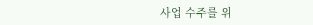사업 수주를 위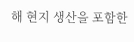해 현지 생산을 포함한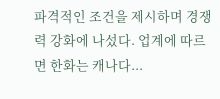파격적인 조건을 제시하며 경쟁력 강화에 나섰다. 업계에 따르면 한화는 캐나다...